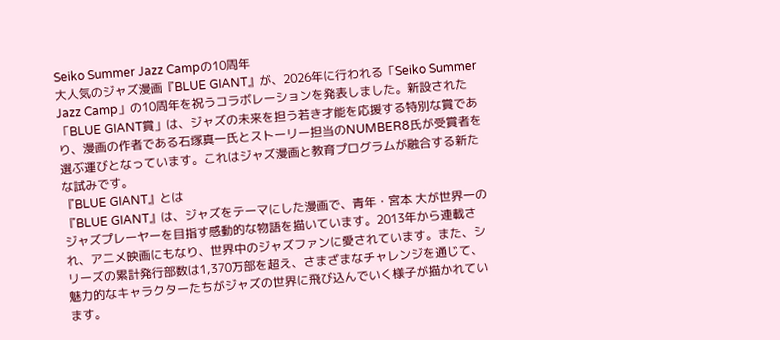Seiko Summer Jazz Campの10周年
大人気のジャズ漫画『BLUE GIANT』が、2026年に行われる「Seiko Summer Jazz Camp」の10周年を祝うコラボレーションを発表しました。新設された「BLUE GIANT賞」は、ジャズの未来を担う若き才能を応援する特別な賞であり、漫画の作者である石塚真一氏とストーリー担当のNUMBER8氏が受賞者を選ぶ運びとなっています。これはジャズ漫画と教育プログラムが融合する新たな試みです。
『BLUE GIANT』とは
『BLUE GIANT』は、ジャズをテーマにした漫画で、青年・宮本 大が世界一のジャズプレーヤーを目指す感動的な物語を描いています。2013年から連載され、アニメ映画にもなり、世界中のジャズファンに愛されています。また、シリーズの累計発行部数は1,370万部を超え、さまざまなチャレンジを通じて、魅力的なキャラクターたちがジャズの世界に飛び込んでいく様子が描かれています。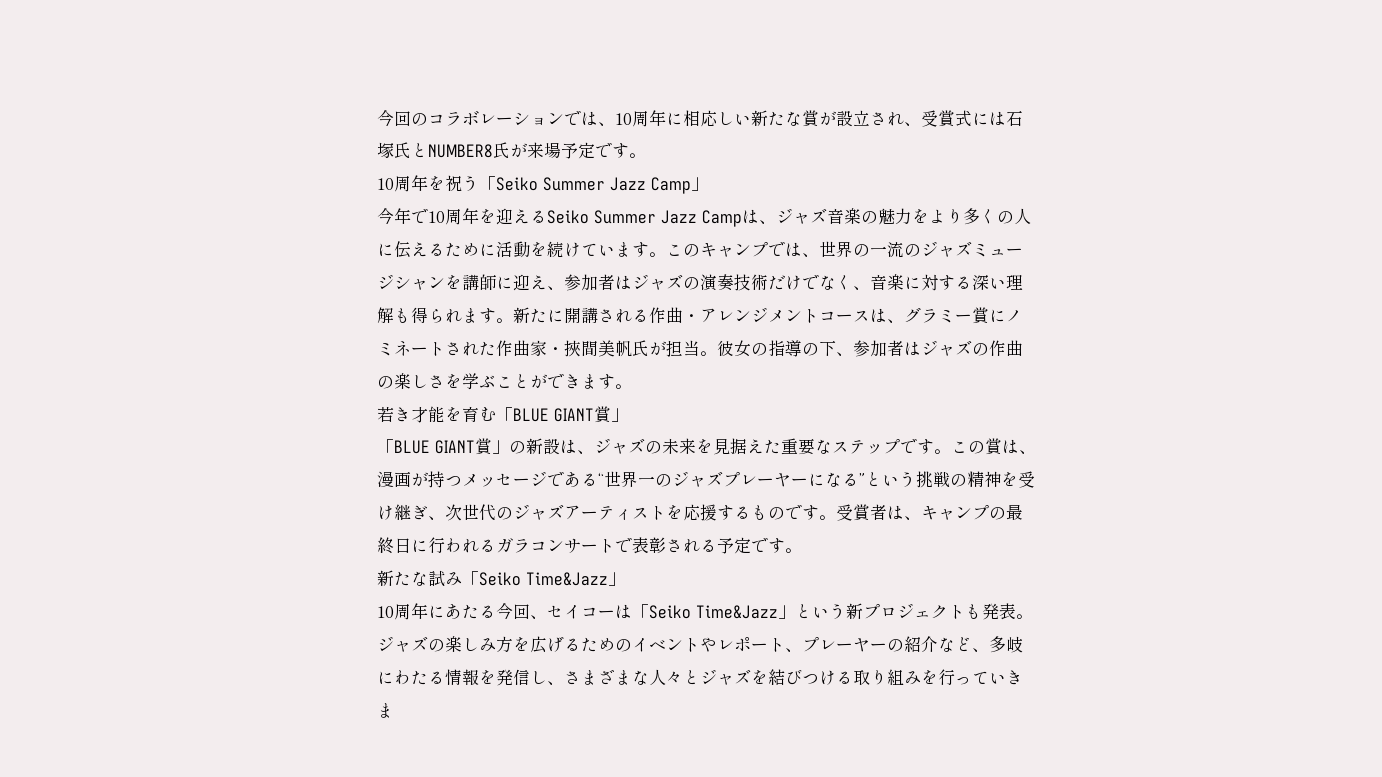今回のコラボレーションでは、10周年に相応しい新たな賞が設立され、受賞式には石塚氏とNUMBER8氏が来場予定です。
10周年を祝う「Seiko Summer Jazz Camp」
今年で10周年を迎えるSeiko Summer Jazz Campは、ジャズ音楽の魅力をより多くの人に伝えるために活動を続けています。このキャンプでは、世界の一流のジャズミュージシャンを講師に迎え、参加者はジャズの演奏技術だけでなく、音楽に対する深い理解も得られます。新たに開講される作曲・アレンジメントコースは、グラミー賞にノミネートされた作曲家・挾間美帆氏が担当。彼女の指導の下、参加者はジャズの作曲の楽しさを学ぶことができます。
若き才能を育む「BLUE GIANT賞」
「BLUE GIANT賞」の新設は、ジャズの未来を見据えた重要なステップです。この賞は、漫画が持つメッセージである“世界一のジャズプレーヤーになる”という挑戦の精神を受け継ぎ、次世代のジャズアーティストを応援するものです。受賞者は、キャンプの最終日に行われるガラコンサートで表彰される予定です。
新たな試み「Seiko Time&Jazz」
10周年にあたる今回、セイコーは「Seiko Time&Jazz」という新プロジェクトも発表。ジャズの楽しみ方を広げるためのイベントやレポート、プレーヤーの紹介など、多岐にわたる情報を発信し、さまざまな人々とジャズを結びつける取り組みを行っていきま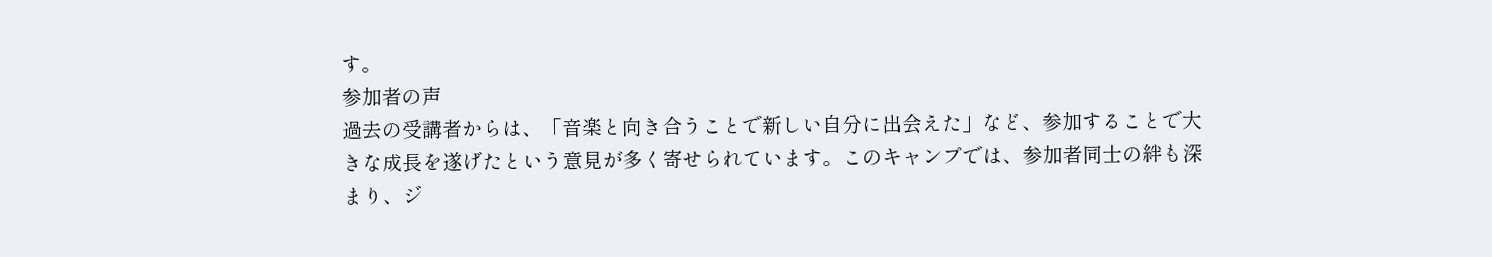す。
参加者の声
過去の受講者からは、「音楽と向き合うことで新しい自分に出会えた」など、参加することで大きな成長を遂げたという意見が多く寄せられています。このキャンプでは、参加者同士の絆も深まり、ジ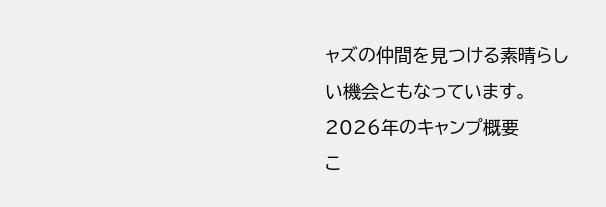ャズの仲間を見つける素晴らしい機会ともなっています。
2026年のキャンプ概要
こ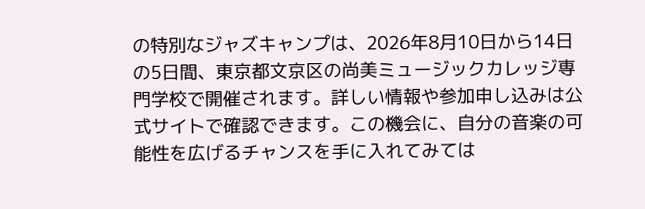の特別なジャズキャンプは、2026年8月10日から14日の5日間、東京都文京区の尚美ミュージックカレッジ専門学校で開催されます。詳しい情報や参加申し込みは公式サイトで確認できます。この機会に、自分の音楽の可能性を広げるチャンスを手に入れてみては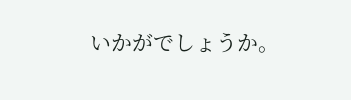いかがでしょうか。